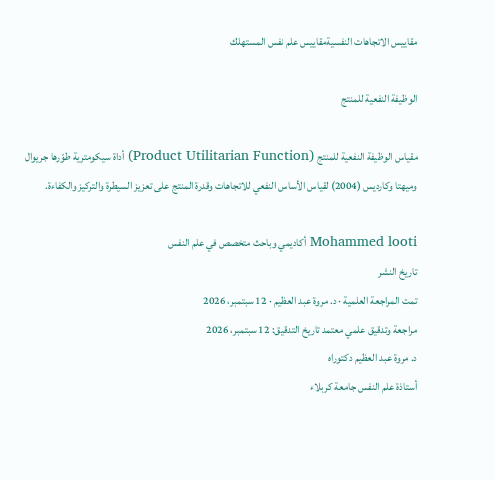مقاييس الاتجاهات النفسيةمقاييس علم نفس المستهلك

الوظيفة النفعية للمنتج

مقياس الوظيفة النفعية للمنتج (Product Utilitarian Function) أداة سيكومترية طوّرها جريوال وميهتا وكارديس (2004) لقياس الأساس النفعي للاتجاهات وقدرة المنتج على تعزيز السيطرة والتركيز والكفاءة.

Mohammed looti أكاديمي وباحث متخصص في علم النفس
تاريخ النشر
تمت المراجعة العلمية · د. مروة عبد العظيم · 12 سبتمبر، 2026
مراجعة وتدقيق علمي معتمد تاريخ التدقيق: 12 سبتمبر، 2026
د. مروة عبد العظيم دكتوراه
أستاذة علم النفس جامعة كربلاء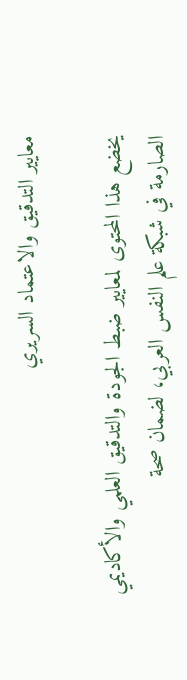معايير التدقيق والاعتماد السريري

يخضع هذا المحتوى لمعايير ضبط الجودة والتدقيق العلمي والأكاديمي الصارمة في شبكة علم النفس العربي، لضمان صحة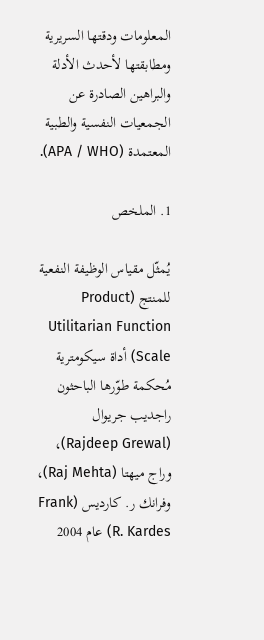المعلومات ودقتها السريرية ومطابقتها لأحدث الأدلة والبراهين الصادرة عن الجمعيات النفسية والطبية المعتمدة (APA / WHO).

1. الملخص

يُمثّل مقياس الوظيفة النفعية للمنتج (Product Utilitarian Function Scale) أداة سيكومترية مُحكمة طوّرها الباحثون راجديب جريوال (Rajdeep Grewal)، وراج ميهتا (Raj Mehta)، وفرانك ر. كارديس (Frank R. Kardes) عام 2004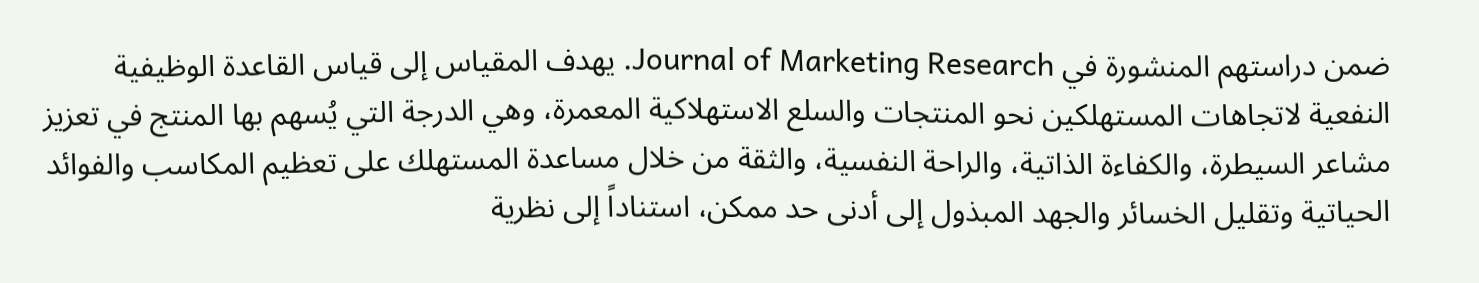ضمن دراستهم المنشورة في Journal of Marketing Research. يهدف المقياس إلى قياس القاعدة الوظيفية النفعية لاتجاهات المستهلكين نحو المنتجات والسلع الاستهلاكية المعمرة، وهي الدرجة التي يُسهم بها المنتج في تعزيز مشاعر السيطرة، والكفاءة الذاتية، والراحة النفسية، والثقة من خلال مساعدة المستهلك على تعظيم المكاسب والفوائد الحياتية وتقليل الخسائر والجهد المبذول إلى أدنى حد ممكن، استناداً إلى نظرية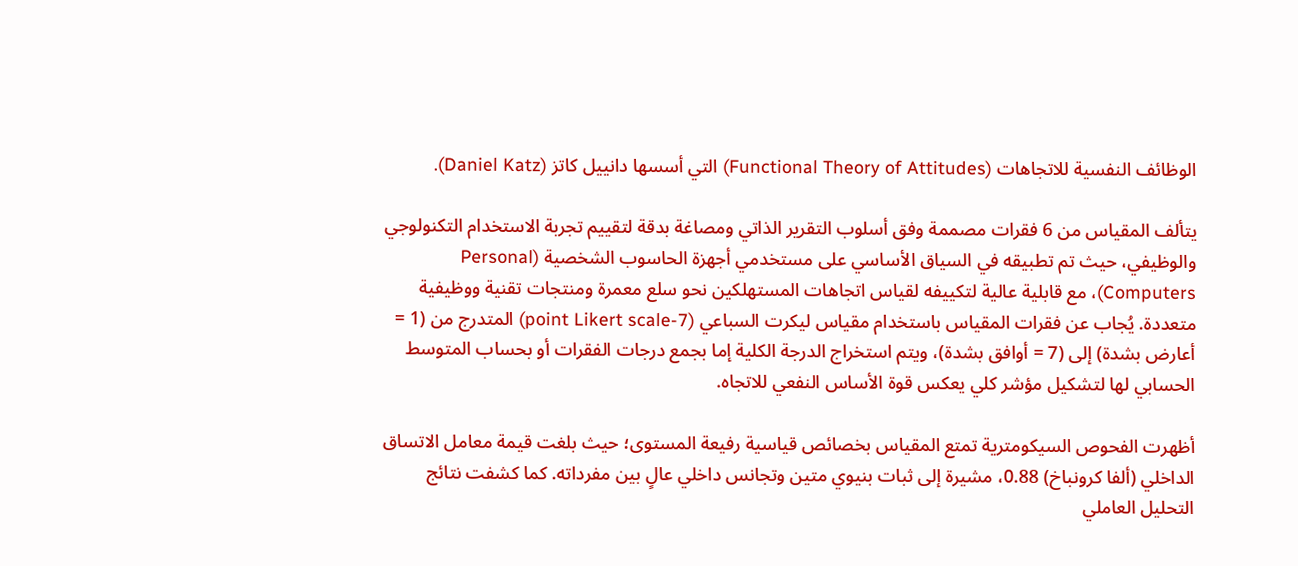الوظائف النفسية للاتجاهات (Functional Theory of Attitudes) التي أسسها دانييل كاتز (Daniel Katz).

يتألف المقياس من 6 فقرات مصممة وفق أسلوب التقرير الذاتي ومصاغة بدقة لتقييم تجربة الاستخدام التكنولوجي والوظيفي، حيث تم تطبيقه في السياق الأساسي على مستخدمي أجهزة الحاسوب الشخصية (Personal Computers)، مع قابلية عالية لتكييفه لقياس اتجاهات المستهلكين نحو سلع معمرة ومنتجات تقنية ووظيفية متعددة. يُجاب عن فقرات المقياس باستخدام مقياس ليكرت السباعي (7-point Likert scale) المتدرج من (1 = أعارض بشدة) إلى (7 = أوافق بشدة)، ويتم استخراج الدرجة الكلية إما بجمع درجات الفقرات أو بحساب المتوسط الحسابي لها لتشكيل مؤشر كلي يعكس قوة الأساس النفعي للاتجاه.

أظهرت الفحوص السيكومترية تمتع المقياس بخصائص قياسية رفيعة المستوى؛ حيث بلغت قيمة معامل الاتساق الداخلي (ألفا كرونباخ) 0.88، مشيرة إلى ثبات بنيوي متين وتجانس داخلي عالٍ بين مفرداته. كما كشفت نتائج التحليل العاملي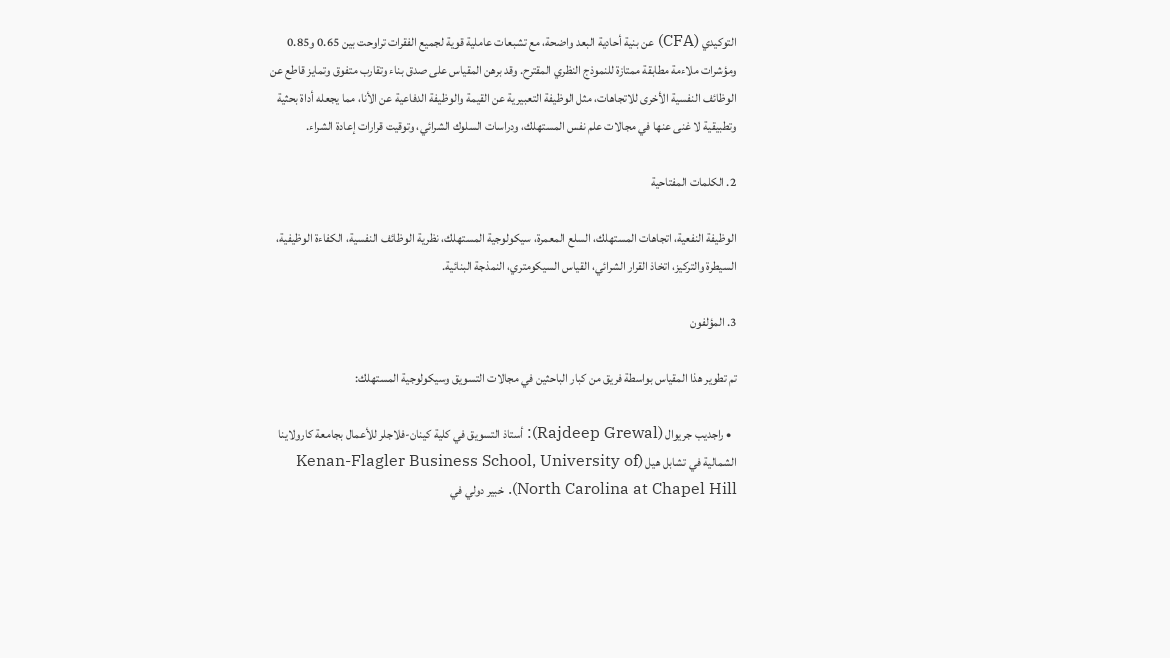التوكيدي (CFA) عن بنية أحادية البعد واضحة، مع تشبعات عاملية قوية لجميع الفقرات تراوحت بين 0.65 و0.85 ومؤشرات ملاءمة مطابقة ممتازة للنموذج النظري المقترح. وقد برهن المقياس على صدق بناء وتقارب متفوق وتمايز قاطع عن الوظائف النفسية الأخرى للاتجاهات، مثل الوظيفة التعبيرية عن القيمة والوظيفة الدفاعية عن الأنا، مما يجعله أداة بحثية وتطبيقية لا غنى عنها في مجالات علم نفس المستهلك، ودراسات السلوك الشرائي، وتوقيت قرارات إعادة الشراء.

2. الكلمات المفتاحية

الوظيفة النفعية، اتجاهات المستهلك، السلع المعمرة، سيكولوجية المستهلك، نظرية الوظائف النفسية، الكفاءة الوظيفية، السيطرة والتركيز، اتخاذ القرار الشرائي، القياس السيكومتري، النمذجة البنائية.

3. المؤلفون

تم تطوير هذا المقياس بواسطة فريق من كبار الباحثين في مجالات التسويق وسيكولوجية المستهلك:

  • راجديب جريوال (Rajdeep Grewal): أستاذ التسويق في كلية كينان-فلاجلر للأعمال بجامعة كارولاينا الشمالية في تشابل هيل (Kenan-Flagler Business School, University of North Carolina at Chapel Hill). خبير دولي في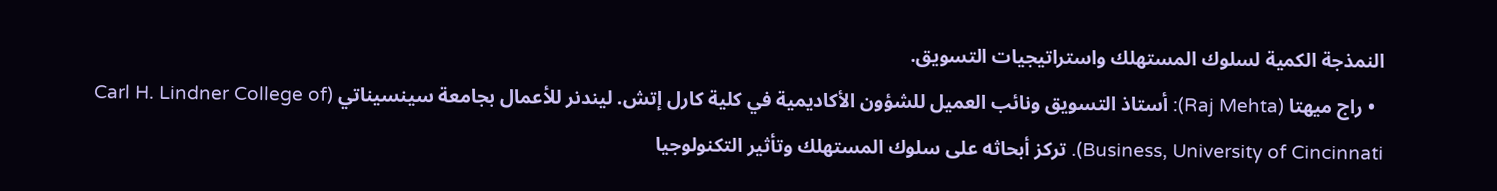النمذجة الكمية لسلوك المستهلك واستراتيجيات التسويق.
  • راج ميهتا (Raj Mehta): أستاذ التسويق ونائب العميل للشؤون الأكاديمية في كلية كارل إتش. ليندنر للأعمال بجامعة سينسيناتي (Carl H. Lindner College of Business, University of Cincinnati). تركز أبحاثه على سلوك المستهلك وتأثير التكنولوجيا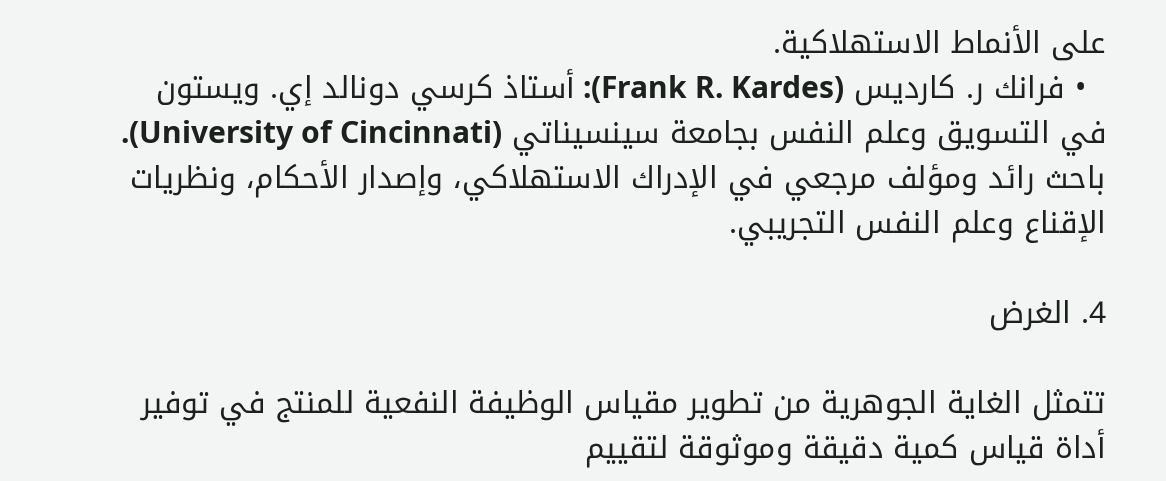على الأنماط الاستهلاكية.
  • فرانك ر. كارديس (Frank R. Kardes): أستاذ كرسي دونالد إي. ويستون في التسويق وعلم النفس بجامعة سينسيناتي (University of Cincinnati). باحث رائد ومؤلف مرجعي في الإدراك الاستهلاكي، وإصدار الأحكام، ونظريات الإقناع وعلم النفس التجريبي.

4. الغرض

تتمثل الغاية الجوهرية من تطوير مقياس الوظيفة النفعية للمنتج في توفير أداة قياس كمية دقيقة وموثوقة لتقييم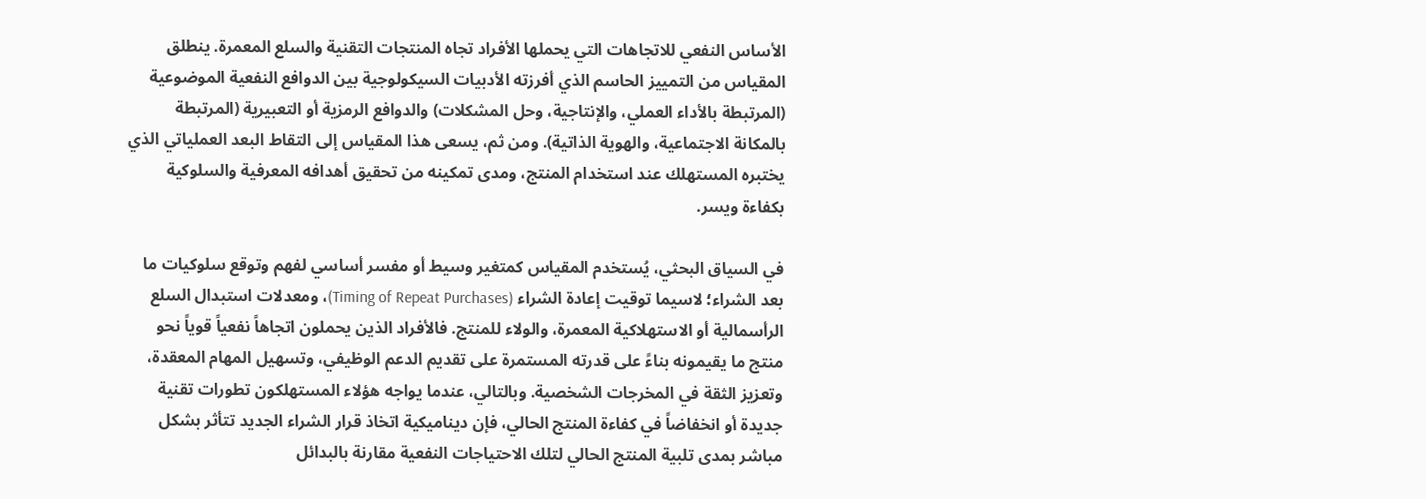الأساس النفعي للاتجاهات التي يحملها الأفراد تجاه المنتجات التقنية والسلع المعمرة. ينطلق المقياس من التمييز الحاسم الذي أفرزته الأدبيات السيكولوجية بين الدوافع النفعية الموضوعية (المرتبطة بالأداء العملي، والإنتاجية، وحل المشكلات) والدوافع الرمزية أو التعبيرية (المرتبطة بالمكانة الاجتماعية، والهوية الذاتية). ومن ثم، يسعى هذا المقياس إلى التقاط البعد العملياتي الذي يختبره المستهلك عند استخدام المنتج، ومدى تمكينه من تحقيق أهدافه المعرفية والسلوكية بكفاءة ويسر.

في السياق البحثي، يُستخدم المقياس كمتغير وسيط أو مفسر أساسي لفهم وتوقع سلوكيات ما بعد الشراء؛ لاسيما توقيت إعادة الشراء (Timing of Repeat Purchases)، ومعدلات استبدال السلع الرأسمالية أو الاستهلاكية المعمرة، والولاء للمنتج. فالأفراد الذين يحملون اتجاهاً نفعياً قوياً نحو منتج ما يقيمونه بناءً على قدرته المستمرة على تقديم الدعم الوظيفي، وتسهيل المهام المعقدة، وتعزيز الثقة في المخرجات الشخصية. وبالتالي، عندما يواجه هؤلاء المستهلكون تطورات تقنية جديدة أو انخفاضاً في كفاءة المنتج الحالي، فإن ديناميكية اتخاذ قرار الشراء الجديد تتأثر بشكل مباشر بمدى تلبية المنتج الحالي لتلك الاحتياجات النفعية مقارنة بالبدائل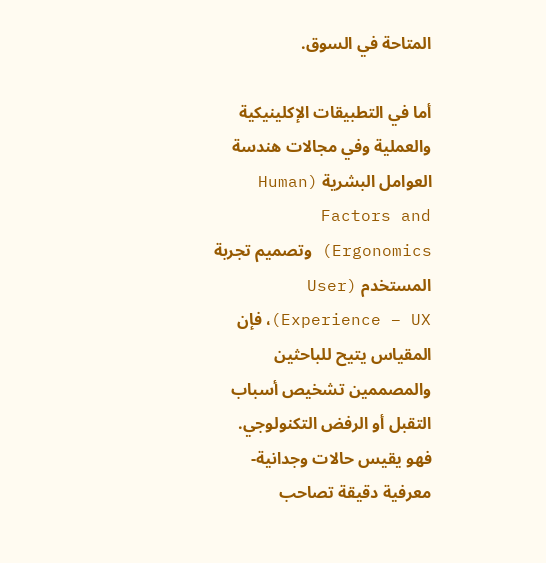المتاحة في السوق.

أما في التطبيقات الإكلينيكية والعملية وفي مجالات هندسة العوامل البشرية (Human Factors and Ergonomics) وتصميم تجربة المستخدم (User Experience – UX)، فإن المقياس يتيح للباحثين والمصممين تشخيص أسباب التقبل أو الرفض التكنولوجي. فهو يقيس حالات وجدانية-معرفية دقيقة تصاحب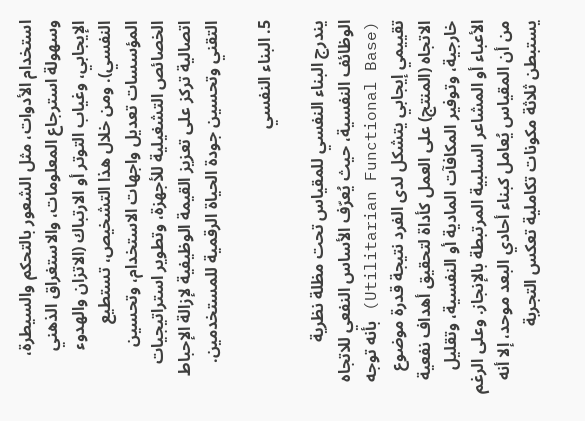استخدام الأدوات، مثل الشعور بالتحكم والسيطرة، وسهولة استرجاع المعلومات، والاستغراق الذهني الإيجابي، وغياب التوتر أو الارتباك (الاتزان والهدوء النفسي). ومن خلال هذا التشخيص، تستطيع المؤسسات تعديل واجهات الاستخدام، وتحسين الخصائص التشغيلية للأجهزة، وتطوير استراتيجيات اتصالية تركز على تعزيز القيمة الوظيفية لإزالة الإحباط التقني وتحسين جودة الحياة الرقمية للمستخدمين.

5. البناء النفسي

يندرج البناء النفسي للمقياس تحت مظلة نظرية الوظائف النفسية، حيث يُعرّف الأساس النفعي للاتجاه (Utilitarian Functional Base) بأنه توجه تقييمي إيجابي يتشكل لدى الفرد نتيجة قدرة موضوع الاتجاه (المنتج) على العمل كأداة لتحقيق أهداف نفعية خارجية، وتوفير المكافآت المادية أو النفسية، وتقليل الأعباء أو المشاعر السلبية المرتبطة بالإنجاز. وعلى الرغم من أن المقياس يُعامل كبناء أحادي البعد موحد، إلا أنه يستبطن ثلاثة مكونات تكاملية تعكس التجربة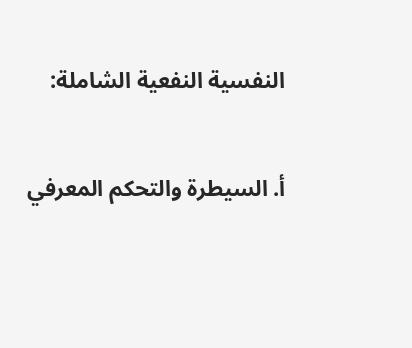النفسية النفعية الشاملة:

أ. السيطرة والتحكم المعرفي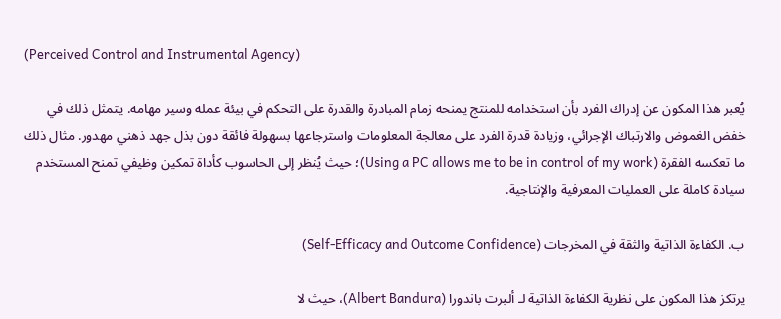(Perceived Control and Instrumental Agency)

يُعبر هذا المكون عن إدراك الفرد بأن استخدامه للمنتج يمنحه زمام المبادرة والقدرة على التحكم في بيئة عمله وسير مهامه. يتمثل ذلك في خفض الغموض والارتباك الإجرائي، وزيادة قدرة الفرد على معالجة المعلومات واسترجاعها بسهولة فائقة دون بذل جهد ذهني مهدور. مثال ذلك ما تعكسه الفقرة (Using a PC allows me to be in control of my work)؛ حيث يُنظر إلى الحاسوب كأداة تمكين وظيفي تمنح المستخدم سيادة كاملة على العمليات المعرفية والإنتاجية.

ب. الكفاءة الذاتية والثقة في المخرجات (Self-Efficacy and Outcome Confidence)

يرتكز هذا المكون على نظرية الكفاءة الذاتية لـ ألبرت باندورا (Albert Bandura)، حيث لا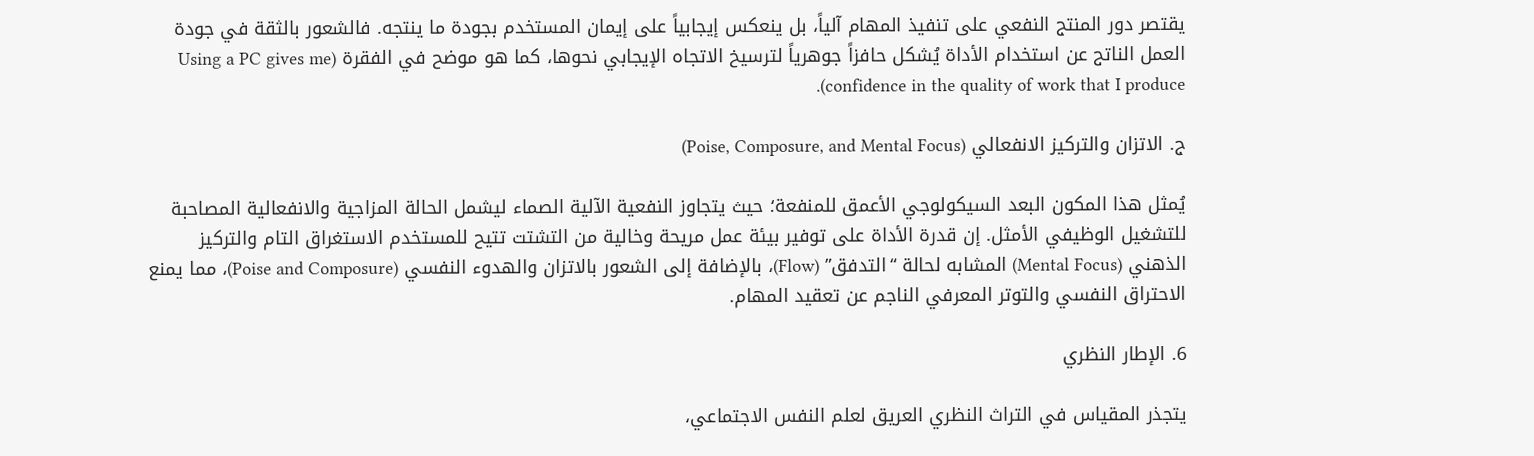يقتصر دور المنتج النفعي على تنفيذ المهام آلياً، بل ينعكس إيجابياً على إيمان المستخدم بجودة ما ينتجه. فالشعور بالثقة في جودة العمل الناتج عن استخدام الأداة يُشكل حافزاً جوهرياً لترسيخ الاتجاه الإيجابي نحوها، كما هو موضح في الفقرة (Using a PC gives me confidence in the quality of work that I produce).

ج. الاتزان والتركيز الانفعالي (Poise, Composure, and Mental Focus)

يُمثل هذا المكون البعد السيكولوجي الأعمق للمنفعة؛ حيث يتجاوز النفعية الآلية الصماء ليشمل الحالة المزاجية والانفعالية المصاحبة للتشغيل الوظيفي الأمثل. إن قدرة الأداة على توفير بيئة عمل مريحة وخالية من التشتت تتيح للمستخدم الاستغراق التام والتركيز الذهني (Mental Focus) المشابه لحالة “التدفق” (Flow)، بالإضافة إلى الشعور بالاتزان والهدوء النفسي (Poise and Composure)، مما يمنع الاحتراق النفسي والتوتر المعرفي الناجم عن تعقيد المهام.

6. الإطار النظري

يتجذر المقياس في التراث النظري العريق لعلم النفس الاجتماعي،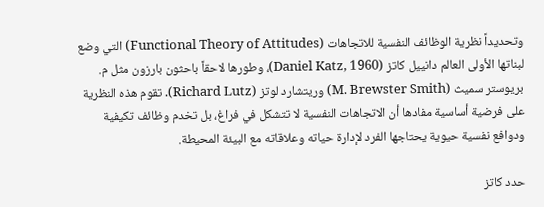وتحديداً نظرية الوظائف النفسية للاتجاهات (Functional Theory of Attitudes) التي وضع لبناتها الأولى العالم دانييل كاتز (Daniel Katz, 1960)، وطورها لاحقاً باحثون بارزون مثل م. بريوستر سميث (M. Brewster Smith) وريتشارد لوتز (Richard Lutz). تقوم هذه النظرية على فرضية أساسية مفادها أن الاتجاهات النفسية لا تتشكل في فراغ، بل تخدم وظائف تكيفية ودوافع نفسية حيوية يحتاجها الفرد لإدارة حياته وعلاقاته مع البيئة المحيطة.

حدد كاتز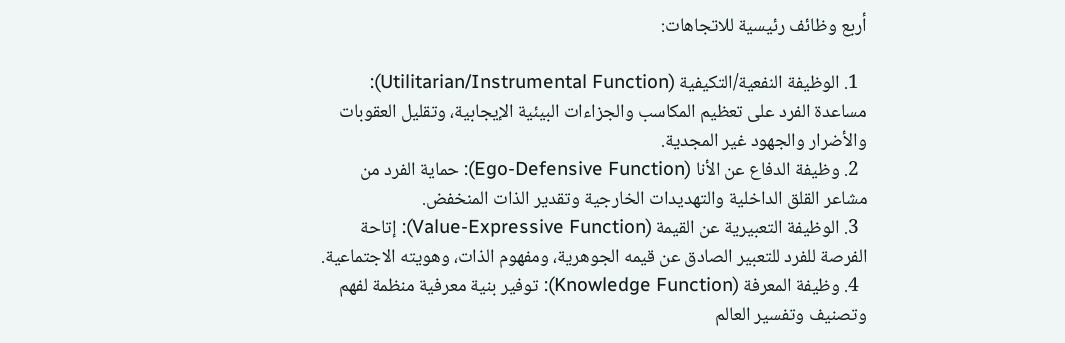أربع وظائف رئيسية للاتجاهات:

  1. الوظيفة النفعية/التكيفية (Utilitarian/Instrumental Function): مساعدة الفرد على تعظيم المكاسب والجزاءات البيئية الإيجابية، وتقليل العقوبات والأضرار والجهود غير المجدية.
  2. وظيفة الدفاع عن الأنا (Ego-Defensive Function): حماية الفرد من مشاعر القلق الداخلية والتهديدات الخارجية وتقدير الذات المنخفض.
  3. الوظيفة التعبيرية عن القيمة (Value-Expressive Function): إتاحة الفرصة للفرد للتعبير الصادق عن قيمه الجوهرية، ومفهوم الذات، وهويته الاجتماعية.
  4. وظيفة المعرفة (Knowledge Function): توفير بنية معرفية منظمة لفهم وتصنيف وتفسير العالم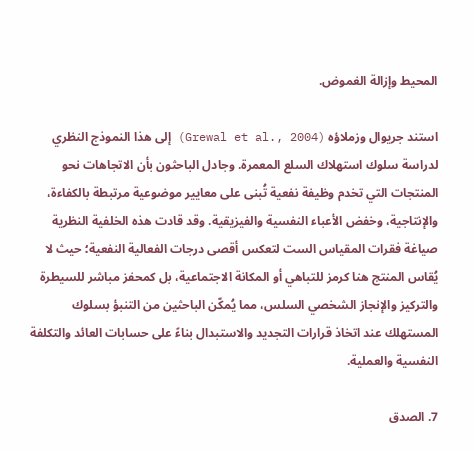المحيط وإزالة الغموض.

استند جريوال وزملاؤه (Grewal et al., 2004) إلى هذا النموذج النظري لدراسة سلوك استهلاك السلع المعمرة. وجادل الباحثون بأن الاتجاهات نحو المنتجات التي تخدم وظيفة نفعية تُبنى على معايير موضوعية مرتبطة بالكفاءة، والإنتاجية، وخفض الأعباء النفسية والفيزيقية. وقد قادت هذه الخلفية النظرية صياغة فقرات المقياس الست لتعكس أقصى درجات الفعالية النفعية؛ حيث لا يُقاس المنتج هنا كرمز للتباهي أو المكانة الاجتماعية، بل كمحفز مباشر للسيطرة والتركيز والإنجاز الشخصي السلس، مما يُمكّن الباحثين من التنبؤ بسلوك المستهلك عند اتخاذ قرارات التجديد والاستبدال بناءً على حسابات العائد والتكلفة النفسية والعملية.

7. الصدق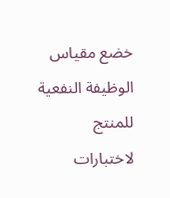خضع مقياس الوظيفة النفعية للمنتج لاختبارات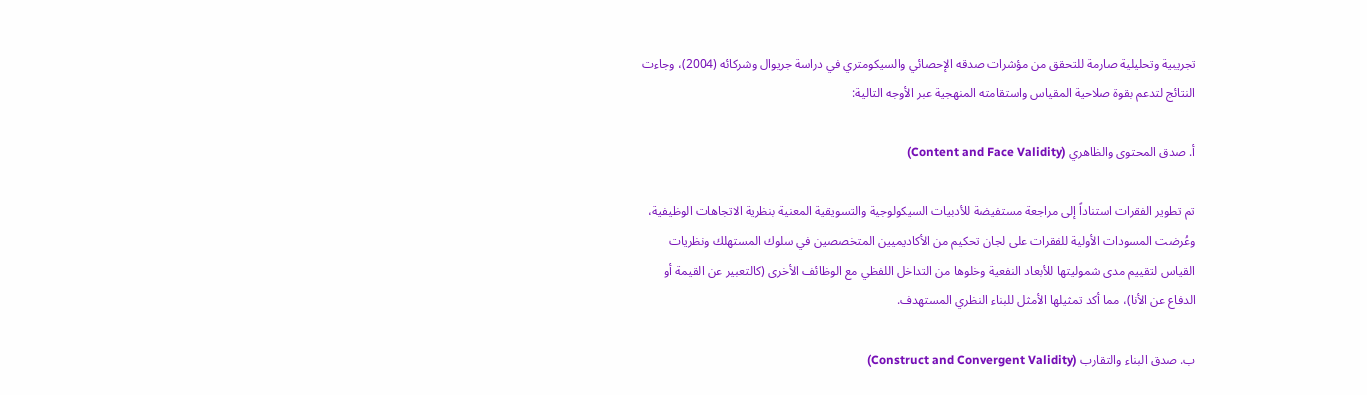تجريبية وتحليلية صارمة للتحقق من مؤشرات صدقه الإحصائي والسيكومتري في دراسة جريوال وشركائه (2004)، وجاءت النتائج لتدعم بقوة صلاحية المقياس واستقامته المنهجية عبر الأوجه التالية:

أ. صدق المحتوى والظاهري (Content and Face Validity)

تم تطوير الفقرات استناداً إلى مراجعة مستفيضة للأدبيات السيكولوجية والتسويقية المعنية بنظرية الاتجاهات الوظيفية، وعُرضت المسودات الأولية للفقرات على لجان تحكيم من الأكاديميين المتخصصين في سلوك المستهلك ونظريات القياس لتقييم مدى شموليتها للأبعاد النفعية وخلوها من التداخل اللفظي مع الوظائف الأخرى (كالتعبير عن القيمة أو الدفاع عن الأنا)، مما أكد تمثيلها الأمثل للبناء النظري المستهدف.

ب. صدق البناء والتقارب (Construct and Convergent Validity)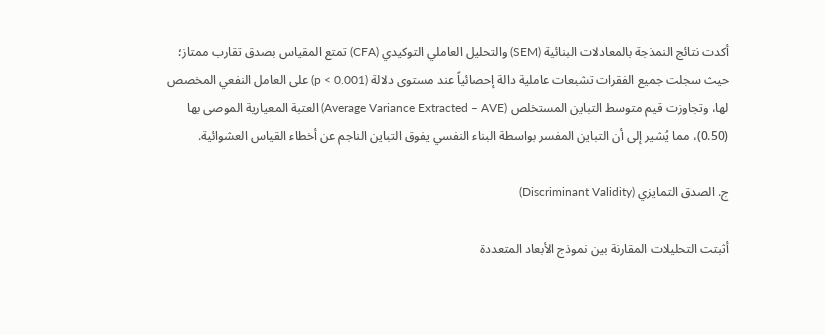أكدت نتائج النمذجة بالمعادلات البنائية (SEM) والتحليل العاملي التوكيدي (CFA) تمتع المقياس بصدق تقارب ممتاز؛ حيث سجلت جميع الفقرات تشبعات عاملية دالة إحصائياً عند مستوى دلالة (p < 0.001) على العامل النفعي المخصص لها، وتجاوزت قيم متوسط التباين المستخلص (Average Variance Extracted – AVE) العتبة المعيارية الموصى بها (0.50)، مما يُشير إلى أن التباين المفسر بواسطة البناء النفسي يفوق التباين الناجم عن أخطاء القياس العشوائية.

ج. الصدق التمايزي (Discriminant Validity)

أثبتت التحليلات المقارنة بين نموذج الأبعاد المتعددة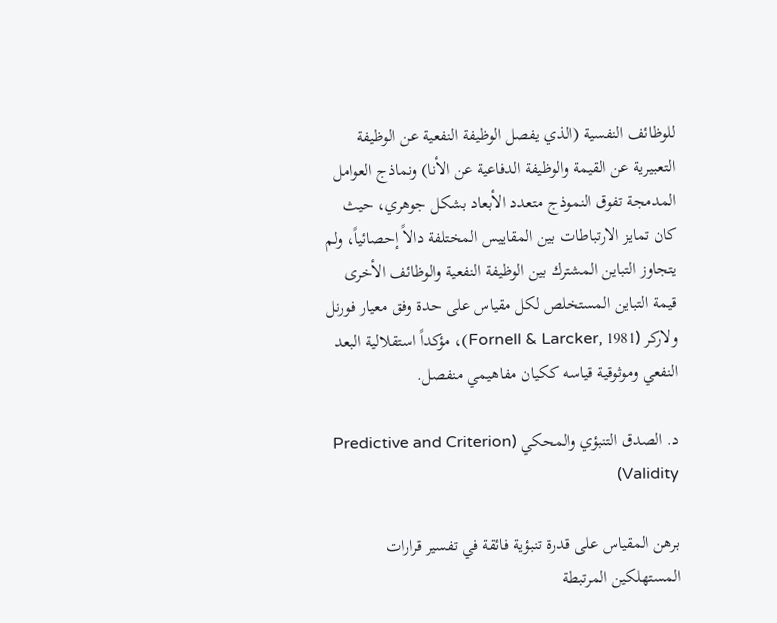للوظائف النفسية (الذي يفصل الوظيفة النفعية عن الوظيفة التعبيرية عن القيمة والوظيفة الدفاعية عن الأنا) ونماذج العوامل المدمجة تفوق النموذج متعدد الأبعاد بشكل جوهري، حيث كان تمايز الارتباطات بين المقاييس المختلفة دالاً إحصائياً، ولم يتجاوز التباين المشترك بين الوظيفة النفعية والوظائف الأخرى قيمة التباين المستخلص لكل مقياس على حدة وفق معيار فورنل ولاركر (Fornell & Larcker, 1981)، مؤكداً استقلالية البعد النفعي وموثوقية قياسه ككيان مفاهيمي منفصل.

د. الصدق التنبؤي والمحكي (Predictive and Criterion Validity)

برهن المقياس على قدرة تنبؤية فائقة في تفسير قرارات المستهلكين المرتبطة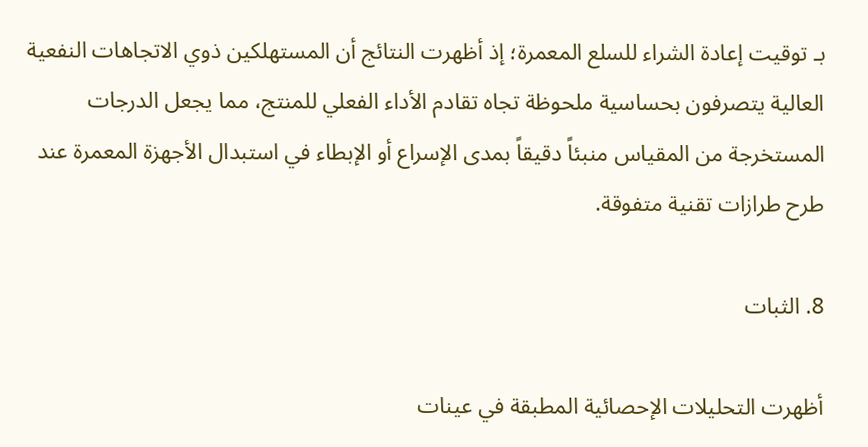بـ توقيت إعادة الشراء للسلع المعمرة؛ إذ أظهرت النتائج أن المستهلكين ذوي الاتجاهات النفعية العالية يتصرفون بحساسية ملحوظة تجاه تقادم الأداء الفعلي للمنتج، مما يجعل الدرجات المستخرجة من المقياس منبئاً دقيقاً بمدى الإسراع أو الإبطاء في استبدال الأجهزة المعمرة عند طرح طرازات تقنية متفوقة.

8. الثبات

أظهرت التحليلات الإحصائية المطبقة في عينات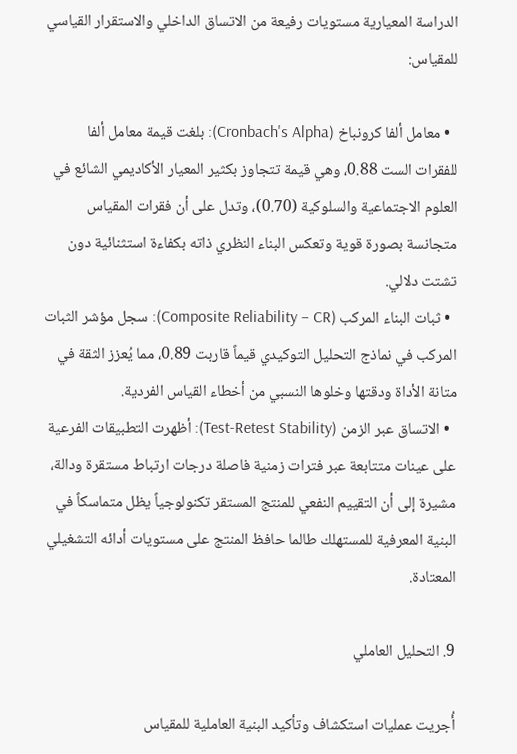الدراسة المعيارية مستويات رفيعة من الاتساق الداخلي والاستقرار القياسي للمقياس:

  • معامل ألفا كرونباخ (Cronbach's Alpha): بلغت قيمة معامل ألفا للفقرات الست 0.88، وهي قيمة تتجاوز بكثير المعيار الأكاديمي الشائع في العلوم الاجتماعية والسلوكية (0.70)، وتدل على أن فقرات المقياس متجانسة بصورة قوية وتعكس البناء النظري ذاته بكفاءة استثنائية دون تشتت دلالي.
  • ثبات البناء المركب (Composite Reliability – CR): سجل مؤشر الثبات المركب في نماذج التحليل التوكيدي قيماً قاربت 0.89، مما يُعزز الثقة في متانة الأداة ودقتها وخلوها النسبي من أخطاء القياس الفردية.
  • الاتساق عبر الزمن (Test-Retest Stability): أظهرت التطبيقات الفرعية على عينات متتابعة عبر فترات زمنية فاصلة درجات ارتباط مستقرة ودالة، مشيرة إلى أن التقييم النفعي للمنتج المستقر تكنولوجياً يظل متماسكاً في البنية المعرفية للمستهلك طالما حافظ المنتج على مستويات أدائه التشغيلي المعتادة.

9. التحليل العاملي

أُجريت عمليات استكشاف وتأكيد البنية العاملية للمقياس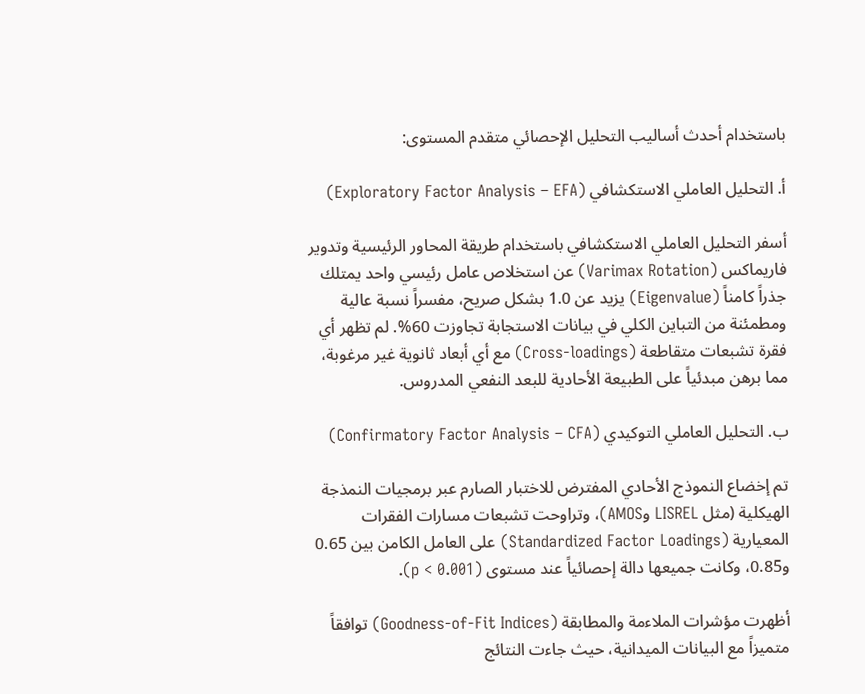باستخدام أحدث أساليب التحليل الإحصائي متقدم المستوى:

أ. التحليل العاملي الاستكشافي (Exploratory Factor Analysis – EFA)

أسفر التحليل العاملي الاستكشافي باستخدام طريقة المحاور الرئيسية وتدوير فاريماكس (Varimax Rotation) عن استخلاص عامل رئيسي واحد يمتلك جذراً كامناً (Eigenvalue) يزيد عن 1.0 بشكل صريح، مفسراً نسبة عالية ومطمئنة من التباين الكلي في بيانات الاستجابة تجاوزت 60%. لم تظهر أي فقرة تشبعات متقاطعة (Cross-loadings) مع أي أبعاد ثانوية غير مرغوبة، مما برهن مبدئياً على الطبيعة الأحادية للبعد النفعي المدروس.

ب. التحليل العاملي التوكيدي (Confirmatory Factor Analysis – CFA)

تم إخضاع النموذج الأحادي المفترض للاختبار الصارم عبر برمجيات النمذجة الهيكلية (مثل LISREL وAMOS)، وتراوحت تشبعات مسارات الفقرات المعيارية (Standardized Factor Loadings) على العامل الكامن بين 0.65 و0.85، وكانت جميعها دالة إحصائياً عند مستوى (p < 0.001).

أظهرت مؤشرات الملاءمة والمطابقة (Goodness-of-Fit Indices) توافقاً متميزاً مع البيانات الميدانية، حيث جاءت النتائج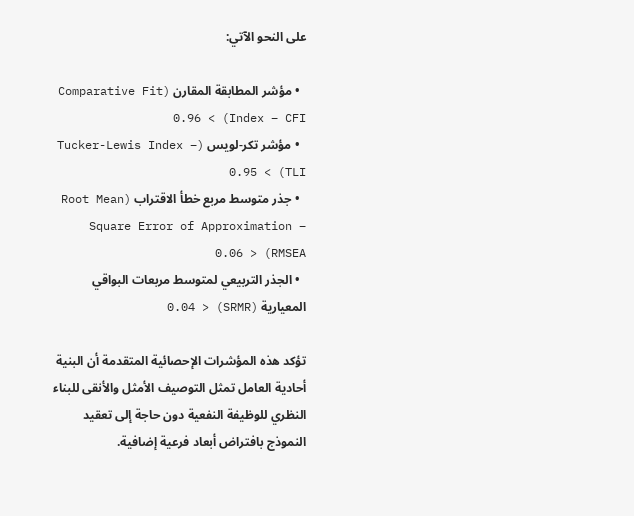على النحو الآتي:

  • مؤشر المطابقة المقارن (Comparative Fit Index – CFI) > 0.96
  • مؤشر تكر-لويس (Tucker-Lewis Index – TLI) > 0.95
  • جذر متوسط مربع خطأ الاقتراب (Root Mean Square Error of Approximation – RMSEA) < 0.06
  • الجذر التربيعي لمتوسط مربعات البواقي المعيارية (SRMR) < 0.04

تؤكد هذه المؤشرات الإحصائية المتقدمة أن البنية أحادية العامل تمثل التوصيف الأمثل والأنقى للبناء النظري للوظيفة النفعية دون حاجة إلى تعقيد النموذج بافتراض أبعاد فرعية إضافية.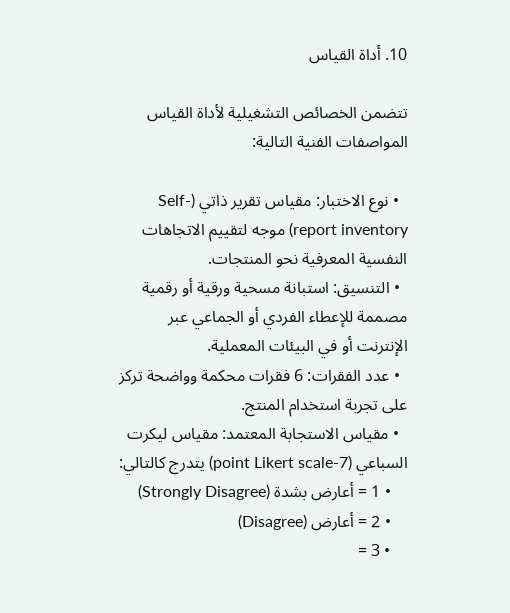10. أداة القياس

تتضمن الخصائص التشغيلية لأداة القياس المواصفات الفنية التالية:

  • نوع الاختبار: مقياس تقرير ذاتي (Self-report inventory) موجه لتقييم الاتجاهات النفسية المعرفية نحو المنتجات.
  • التنسيق: استبانة مسحية ورقية أو رقمية مصممة للإعطاء الفردي أو الجماعي عبر الإنترنت أو في البيئات المعملية.
  • عدد الفقرات: 6 فقرات محكمة وواضحة تركز على تجربة استخدام المنتج.
  • مقياس الاستجابة المعتمد: مقياس ليكرت السباعي (7-point Likert scale) يتدرج كالتالي:
    • 1 = أعارض بشدة (Strongly Disagree)
    • 2 = أعارض (Disagree)
    • 3 =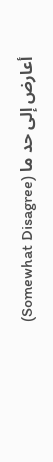أعارض إلى حد ما (Somewhat Disagree)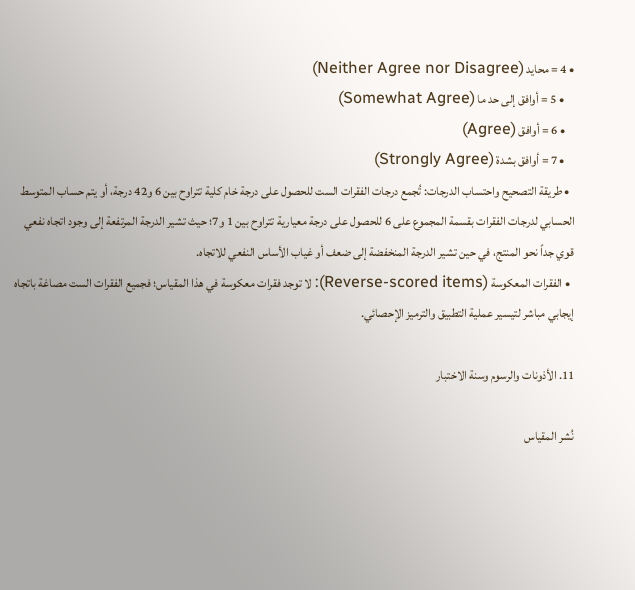• 4 = محايد (Neither Agree nor Disagree)
    • 5 = أوافق إلى حد ما (Somewhat Agree)
    • 6 = أوافق (Agree)
    • 7 = أوافق بشدة (Strongly Agree)
  • طريقة التصحيح واحتساب الدرجات: تُجمع درجات الفقرات الست للحصول على درجة خام كلية تتراوح بين 6 و42 درجة، أو يتم حساب المتوسط الحسابي لدرجات الفقرات بقسمة المجموع على 6 للحصول على درجة معيارية تتراوح بين 1 و7؛ حيث تشير الدرجة المرتفعة إلى وجود اتجاه نفعي قوي جداً نحو المنتج، في حين تشير الدرجة المنخفضة إلى ضعف أو غياب الأساس النفعي للاتجاه.
  • الفقرات المعكوسة (Reverse-scored items): لا توجد فقرات معكوسة في هذا المقياس؛ فجميع الفقرات الست مصاغة باتجاه إيجابي مباشر لتيسير عملية التطبيق والترميز الإحصائي.

11. الأذونات والرسوم وسنة الاختبار

نُشر المقياس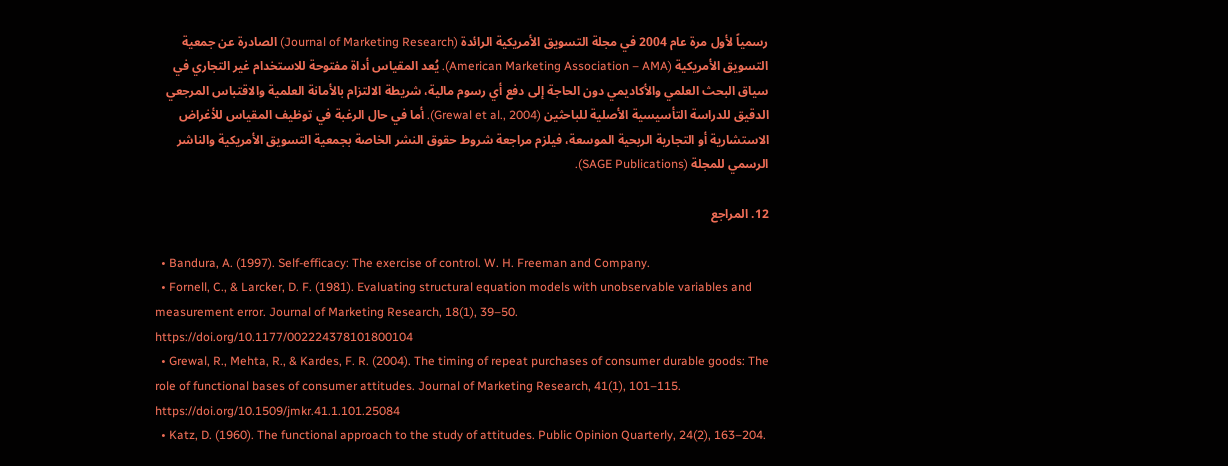رسمياً لأول مرة عام 2004 في مجلة التسويق الأمريكية الرائدة (Journal of Marketing Research) الصادرة عن جمعية التسويق الأمريكية (American Marketing Association – AMA). يُعد المقياس أداة مفتوحة للاستخدام غير التجاري في سياق البحث العلمي والأكاديمي دون الحاجة إلى دفع أي رسوم مالية، شريطة الالتزام بالأمانة العلمية والاقتباس المرجعي الدقيق للدراسة التأسيسية الأصلية للباحثين (Grewal et al., 2004). أما في حال الرغبة في توظيف المقياس للأغراض الاستشارية أو التجارية الربحية الموسعة، فيلزم مراجعة شروط حقوق النشر الخاصة بجمعية التسويق الأمريكية والناشر الرسمي للمجلة (SAGE Publications).

12. المراجع

  • Bandura, A. (1997). Self-efficacy: The exercise of control. W. H. Freeman and Company.
  • Fornell, C., & Larcker, D. F. (1981). Evaluating structural equation models with unobservable variables and measurement error. Journal of Marketing Research, 18(1), 39–50. https://doi.org/10.1177/002224378101800104
  • Grewal, R., Mehta, R., & Kardes, F. R. (2004). The timing of repeat purchases of consumer durable goods: The role of functional bases of consumer attitudes. Journal of Marketing Research, 41(1), 101–115. https://doi.org/10.1509/jmkr.41.1.101.25084
  • Katz, D. (1960). The functional approach to the study of attitudes. Public Opinion Quarterly, 24(2), 163–204.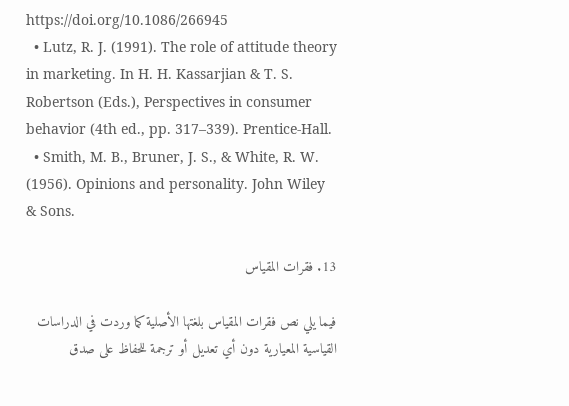https://doi.org/10.1086/266945
  • Lutz, R. J. (1991). The role of attitude theory in marketing. In H. H. Kassarjian & T. S. Robertson (Eds.), Perspectives in consumer behavior (4th ed., pp. 317–339). Prentice-Hall.
  • Smith, M. B., Bruner, J. S., & White, R. W. (1956). Opinions and personality. John Wiley & Sons.

13. فقرات المقياس

فيما يلي نص فقرات المقياس بلغتها الأصلية كما وردت في الدراسات القياسية المعيارية دون أي تعديل أو ترجمة للحفاظ على صدق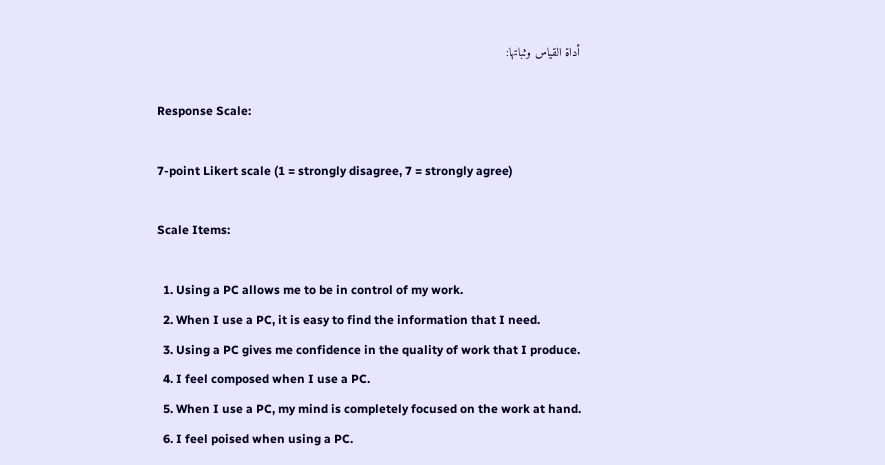أداة القياس وثباتها:

Response Scale:

7-point Likert scale (1 = strongly disagree, 7 = strongly agree)

Scale Items:

  1. Using a PC allows me to be in control of my work.
  2. When I use a PC, it is easy to find the information that I need.
  3. Using a PC gives me confidence in the quality of work that I produce.
  4. I feel composed when I use a PC.
  5. When I use a PC, my mind is completely focused on the work at hand.
  6. I feel poised when using a PC.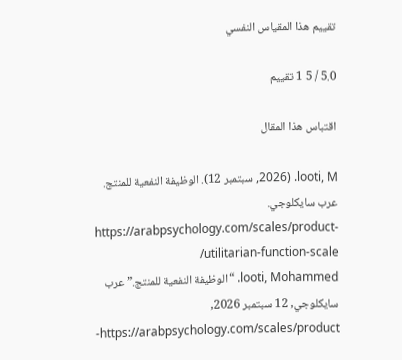تقييم هذا المقياس النفسي

5.0 / 5 1 تقييم

اقتباس هذا المقال

looti, M. (2026, سبتمبر 12). الوظيفة النفعية للمنتج. عرب سايكلوجي. https://arabpsychology.com/scales/product-utilitarian-function-scale/
looti, Mohammed. “الوظيفة النفعية للمنتج.” عرب سايكلوجي, 12 سبتمبر 2026, https://arabpsychology.com/scales/product-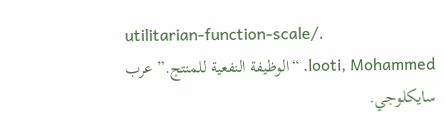utilitarian-function-scale/.
looti, Mohammed. “الوظيفة النفعية للمنتج.” عرب سايكلوجي.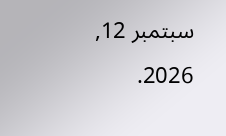سبتمبر 12, 2026.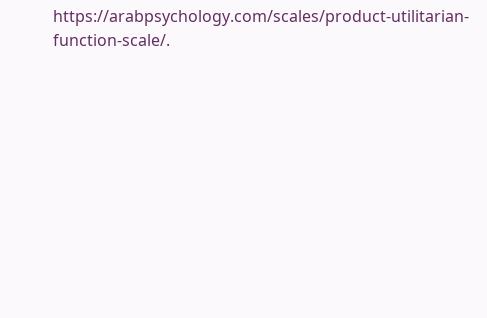https://arabpsychology.com/scales/product-utilitarian-function-scale/.